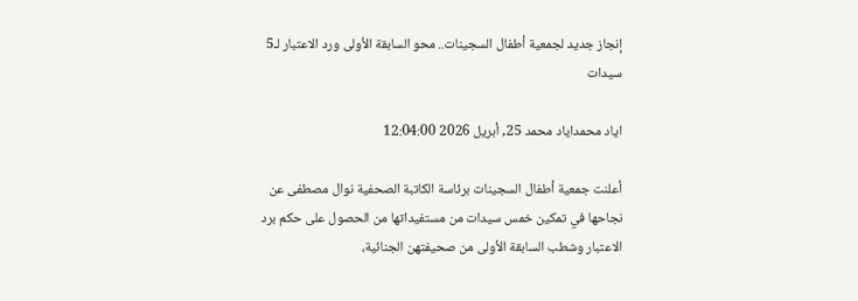إنجاز جديد لجمعية أطفال السجينات.. محو السابقة الأولى ورد الاعتبار لـ5 سيدات

اياد محمداياد محمد 25, أبريل 2026 12:04:00

أعلنت جمعية أطفال السجينات برئاسة الكاتبة الصحفية نوال مصطفى عن نجاحها في تمكين خمس سيدات من مستفيداتها من الحصول على حكم برد الاعتبار وشطب السابقة الأولى من صحيفتهن الجنائية،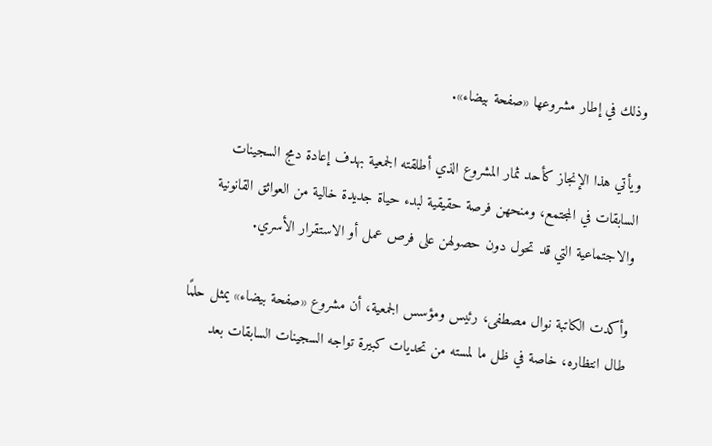وذلك في إطار مشروعها «صفحة بيضاء».

ويأتي هذا الإنجاز كأحد ثمار المشروع الذي أطلقته الجمعية بهدف إعادة دمج السجينات السابقات في المجتمع، ومنحهن فرصة حقيقية لبدء حياة جديدة خالية من العوائق القانونية والاجتماعية التي قد تحول دون حصولهن على فرص عمل أو الاستقرار الأسري.

وأكدت الكاتبة نوال مصطفى، رئيس ومؤسس الجمعية، أن مشروع «صفحة بيضاء» يمثل حلمًا طال انتظاره، خاصة في ظل ما لمسته من تحديات كبيرة تواجه السجينات السابقات بعد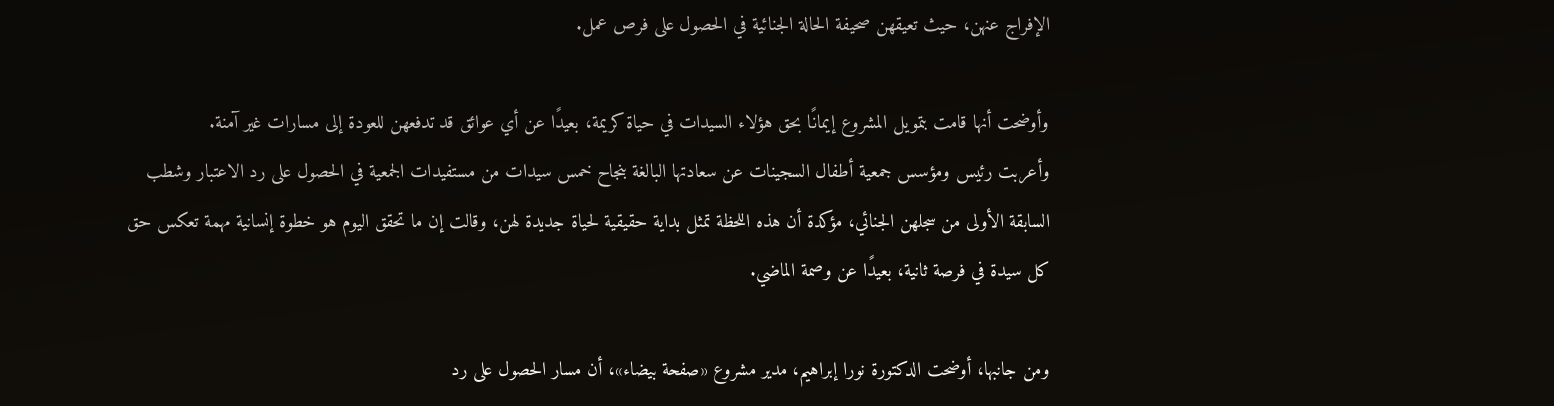الإفراج عنهن، حيث تعيقهن صحيفة الحالة الجنائية في الحصول على فرص عمل.

وأوضحت أنها قامت بتمويل المشروع إيمانًا بحق هؤلاء السيدات في حياة كريمة، بعيدًا عن أي عوائق قد تدفعهن للعودة إلى مسارات غير آمنة.
وأعربت رئيس ومؤسس جمعية أطفال السجينات عن سعادتها البالغة بنجاح خمس سيدات من مستفيدات الجمعية في الحصول على رد الاعتبار وشطب السابقة الأولى من سجلهن الجنائي، مؤكدة أن هذه اللحظة تمثل بداية حقيقية لحياة جديدة لهن، وقالت إن ما تحقق اليوم هو خطوة إنسانية مهمة تعكس حق كل سيدة في فرصة ثانية، بعيدًا عن وصمة الماضي.

ومن جانبها، أوضحت الدكتورة نورا إبراهيم، مدير مشروع «صفحة بيضاء»، أن مسار الحصول على رد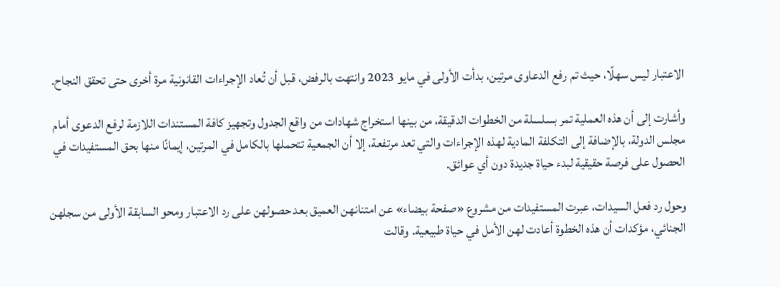الاعتبار ليس سهلًا، حيث تم رفع الدعاوى مرتين، بدأت الأولى في مايو 2023 وانتهت بالرفض، قبل أن تُعاد الإجراءات القانونية مرة أخرى حتى تحقق النجاح.

وأشارت إلى أن هذه العملية تمر بسلسلة من الخطوات الدقيقة، من بينها استخراج شهادات من واقع الجدول وتجهيز كافة المستندات اللازمة لرفع الدعوى أمام مجلس الدولة، بالإضافة إلى التكلفة المادية لهذه الإجراءات والتي تعد مرتفعة، إلا أن الجمعية تتحملها بالكامل في المرتين، إيمانًا منها بحق المستفيدات في الحصول على فرصة حقيقية لبدء حياة جديدة دون أي عوائق.

وحول رد فعل السيدات، عبرت المستفيدات من مشروع «صفحة بيضاء» عن امتنانهن العميق بعد حصولهن على رد الاعتبار ومحو السابقة الأولى من سجلهن الجنائي، مؤكدات أن هذه الخطوة أعادت لهن الأمل في حياة طبيعية. وقالت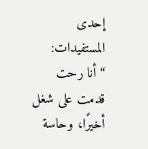إحدى المستفيدات: “أنا رحت قدمت على شغل أخيرًا، وحاسة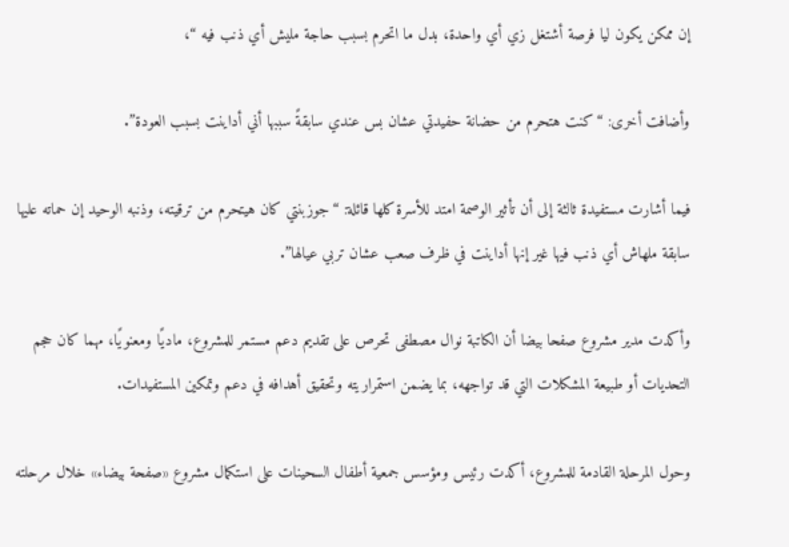إن ممكن يكون ليا فرصة أشتغل زي أي واحدة، بدل ما اتحرم بسبب حاجة مليش أي ذنب فيه “،

وأضافت أخرى: “كنت هتحرم من حضانة حفيدتي عشان بس عندي سابقةً سببها أني أداينت بسبب العودة”.

فيما أشارت مستفيدة ثالثة إلى أن تأثير الوصمة امتد للأسرة كلها قائلة: “جوزبنتي كان هيتحرم من ترقيته، وذنبه الوحيد إن حماته عليها سابقة ملهاش أي ذنب فيها غير إنها أداينت في ظرف صعب عشان تربي عيالها”.

وأكدت مدير مشروع صفحا بيضا أن الكاتبة نوال مصطفى تحرص على تقديم دعم مستمر للمشروع، ماديًا ومعنويًا، مهما كان حجم التحديات أو طبيعة المشكلات التي قد تواجهه، بما يضمن استمراريته وتحقيق أهدافه في دعم وتمكين المستفيدات.

وحول المرحلة القادمة للمشروع، أكدت رئيس ومؤسس جمعية أطفال السحينات على استكمال مشروع «صفحة بيضاء» خلال مرحلته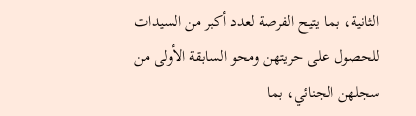الثانية، بما يتيح الفرصة لعدد أكبر من السيدات للحصول على حريتهن ومحو السابقة الأولى من سجلهن الجنائي، بما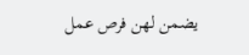يضمن لهن فرص عمل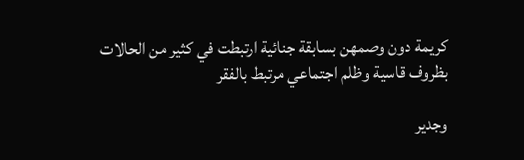كريمة دون وصمهن بسابقة جنائية ارتبطت في كثير من الحالات بظروف قاسية وظلم اجتماعي مرتبط بالفقر

وجدير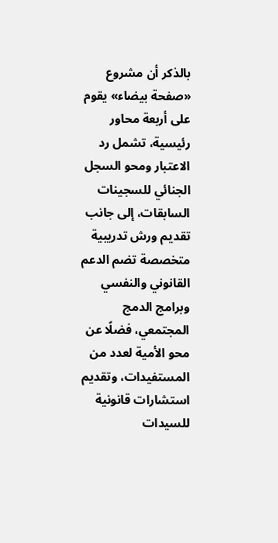بالذكر أن مشروع «صفحة بيضاء» يقوم على أربعة محاور رئيسية، تشمل رد الاعتبار ومحو السجل الجنائي للسجينات السابقات، إلى جانب تقديم ورش تدريبية متخصصة تضم الدعم القانوني والنفسي وبرامج الدمج المجتمعي، فضلًا عن محو الأمية لعدد من المستفيدات، وتقديم استشارات قانونية للسيدات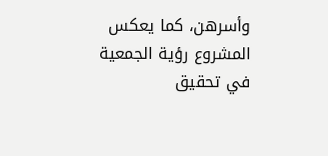وأسرهن، كما يعكس المشروع رؤية الجمعية في تحقيق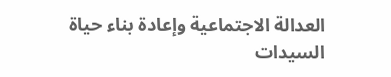العدالة الاجتماعية وإعادة بناء حياة السيدات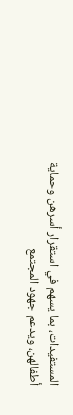المستفيدات، بما يسهم في استقرار أسرهن وحماية أطفالهن، ويدعم جهود المجتمع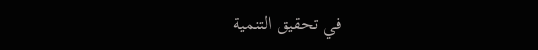في تحقيق التنمية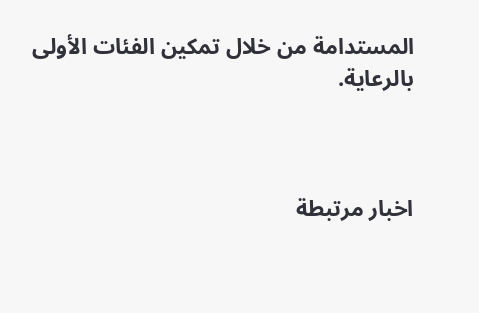المستدامة من خلال تمكين الفئات الأولى بالرعاية.



اخبار مرتبطة